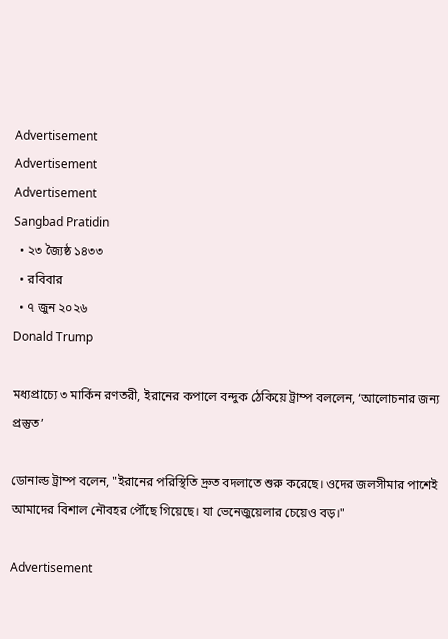Advertisement
Advertisement
Advertisement
Sangbad Pratidin
  • ২৩ জ্যৈষ্ঠ ১৪৩৩
  • রবিবার
  • ৭ জুন ২০২৬
Donald Trump

মধ্যপ্রাচ্যে ৩ মার্কিন রণতরী, ইরানের কপালে বন্দুক ঠেকিয়ে ট্রাম্প বললেন, ‘আলোচনার জন্য প্রস্তুত’

ডোনাল্ড ট্রাম্প বলেন, "ইরানের পরিস্থিতি দ্রুত বদলাতে শুরু করেছে। ওদের জলসীমার পাশেই আমাদের বিশাল নৌবহর পৌঁছে গিয়েছে। যা ভেনেজুয়েলার চেয়েও বড়।"

Advertisement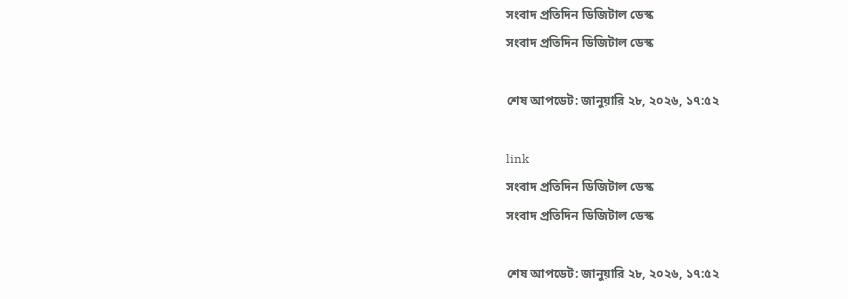সংবাদ প্রতিদিন ডিজিটাল ডেস্ক
সংবাদ প্রতিদিন ডিজিটাল ডেস্ক

শেষ আপডেট: জানুয়ারি ২৮, ২০২৬, ১৭:৫২

link
সংবাদ প্রতিদিন ডিজিটাল ডেস্ক
সংবাদ প্রতিদিন ডিজিটাল ডেস্ক

শেষ আপডেট: জানুয়ারি ২৮, ২০২৬, ১৭:৫২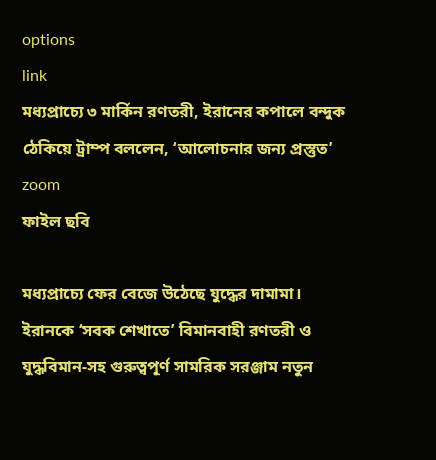options
link
মধ্যপ্রাচ্যে ৩ মার্কিন রণতরী, ইরানের কপালে বন্দুক ঠেকিয়ে ট্রাম্প বললেন, ‘আলোচনার জন্য প্রস্তুত’ zoom
ফাইল ছবি

মধ্যপ্রাচ্যে ফের বেজে উঠেছে যুদ্ধের দামামা। ইরানকে ‘সবক শেখাতে’ বিমানবাহী রণতরী ও যুদ্ধবিমান-সহ গুরুত্বপূর্ণ সামরিক সরঞ্জাম নতুন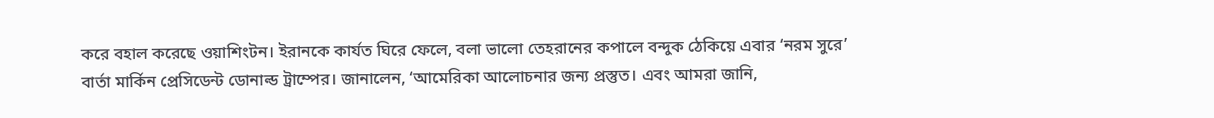করে বহাল করেছে ওয়াশিংটন। ইরানকে কার্যত ঘিরে ফেলে, বলা ভালো তেহরানের কপালে বন্দুক ঠেকিয়ে এবার ‘নরম সুরে’ বার্তা মার্কিন প্রেসিডেন্ট ডোনাল্ড ট্রাম্পের। জানালেন, ‘আমেরিকা আলোচনার জন্য প্রস্তুত। এবং আমরা জানি,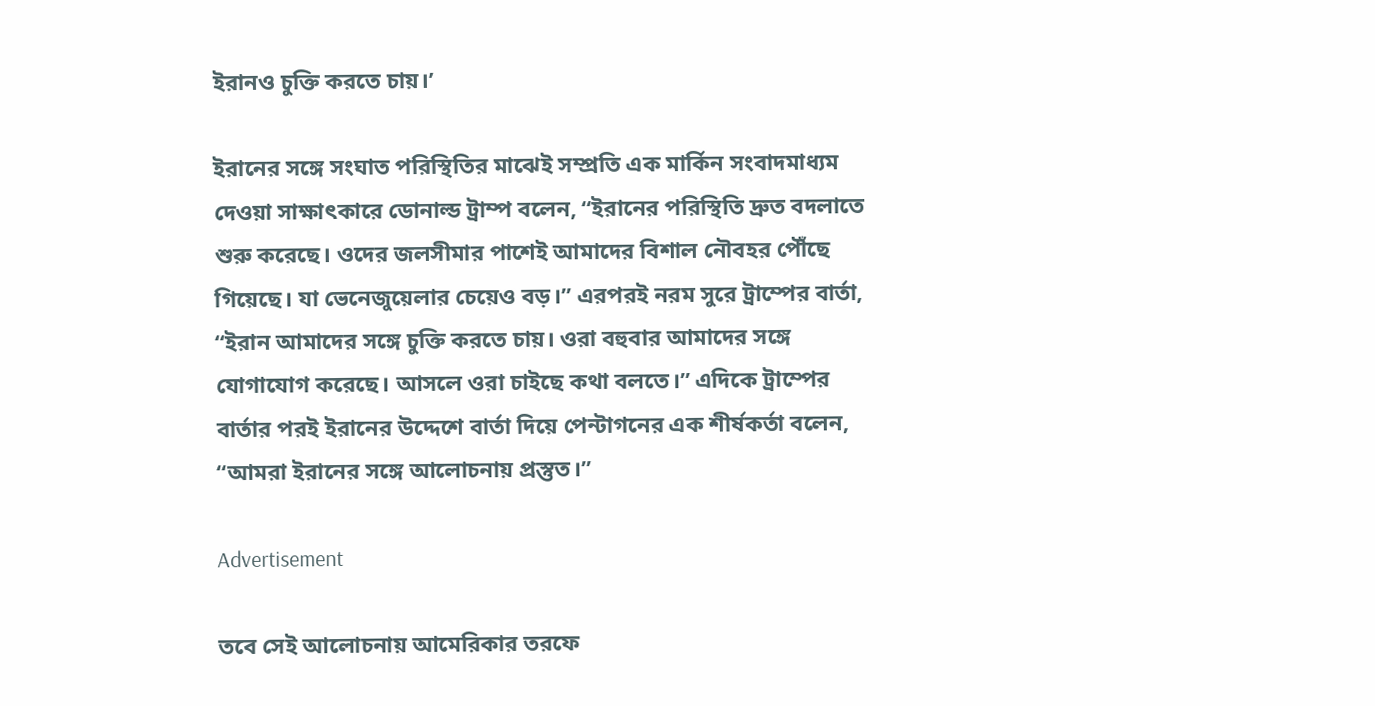ইরানও চুক্তি করতে চায়।’

ইরানের সঙ্গে সংঘাত পরিস্থিতির মাঝেই সম্প্রতি এক মার্কিন সংবাদমাধ্যম দেওয়া সাক্ষাৎকারে ডোনাল্ড ট্রাম্প বলেন, “ইরানের পরিস্থিতি দ্রুত বদলাতে শুরু করেছে। ওদের জলসীমার পাশেই আমাদের বিশাল নৌবহর পৌঁছে গিয়েছে। যা ভেনেজুয়েলার চেয়েও বড়।” এরপরই নরম সুরে ট্রাম্পের বার্তা, “ইরান আমাদের সঙ্গে চুক্তি করতে চায়। ওরা বহুবার আমাদের সঙ্গে যোগাযোগ করেছে। আসলে ওরা চাইছে কথা বলতে।” এদিকে ট্রাম্পের বার্তার পরই ইরানের উদ্দেশে বার্তা দিয়ে পেন্টাগনের এক শীর্ষকর্তা বলেন, “আমরা ইরানের সঙ্গে আলোচনায় প্রস্তুত।”

Advertisement

তবে সেই আলোচনায় আমেরিকার তরফে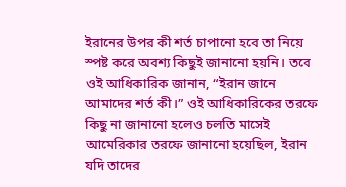ইরানের উপর কী শর্ত চাপানো হবে তা নিয়ে স্পষ্ট করে অবশ্য কিছুই জানানো হয়নি। তবে ওই আধিকারিক জানান, “ইরান জানে আমাদের শর্ত কী।” ওই আধিকারিকের তরফে কিছু না জানানো হলেও চলতি মাসেই আমেরিকার তরফে জানানো হয়েছিল, ইরান যদি তাদের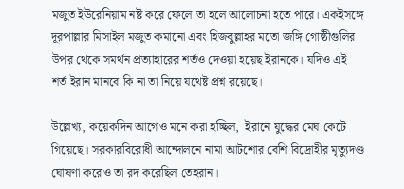মজুত ইউরেনিয়াম নষ্ট করে ফেলে তা হলে আলোচনা হতে পারে। একইসঙ্গে দূরপাল্লার মিসাইল মজুত কমানো এবং হিজবুল্লাহর মতো জঙ্গি গোষ্ঠীগুলির উপর থেকে সমর্থন প্রত্যাহারের শর্তও দেওয়া হয়েছ ইরানকে। যদিও এই শর্ত ইরান মানবে কি না তা নিয়ে যথেষ্ট প্রশ্ন রয়েছে।

উল্লেখ্য, কয়েকদিন আগেও মনে করা হচ্ছিল,  ইরানে যুদ্ধের মেঘ কেটে গিয়েছে। সরকারবিরোধী আন্দোলনে নামা আটশোর বেশি বিদ্রোহীর মৃত্যুদণ্ড ঘোষণা করেও তা রদ করেছিল তেহরান।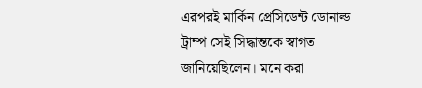এরপরই মার্কিন প্রেসিডেন্ট ডোনাল্ড ট্রাম্প সেই সিদ্ধান্তকে স্বাগত জানিয়েছিলেন। মনে করা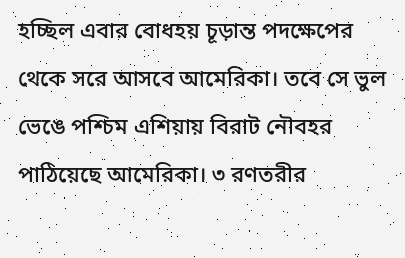হচ্ছিল এবার বোধহয় চূড়ান্ত পদক্ষেপের থেকে সরে আসবে আমেরিকা। তবে সে ভুল ভেঙে পশ্চিম এশিয়ায় বিরাট নৌবহর পাঠিয়েছে আমেরিকা। ৩ রণতরীর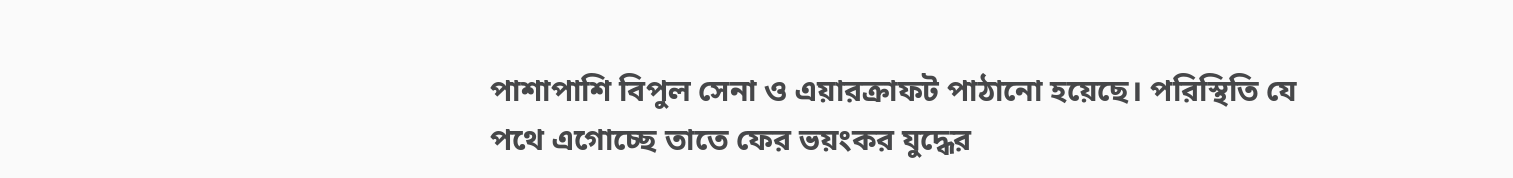পাশাপাশি বিপুল সেনা ও এয়ারক্রাফট পাঠানো হয়েছে। পরিস্থিতি যে পথে এগোচ্ছে তাতে ফের ভয়ংকর যুদ্ধের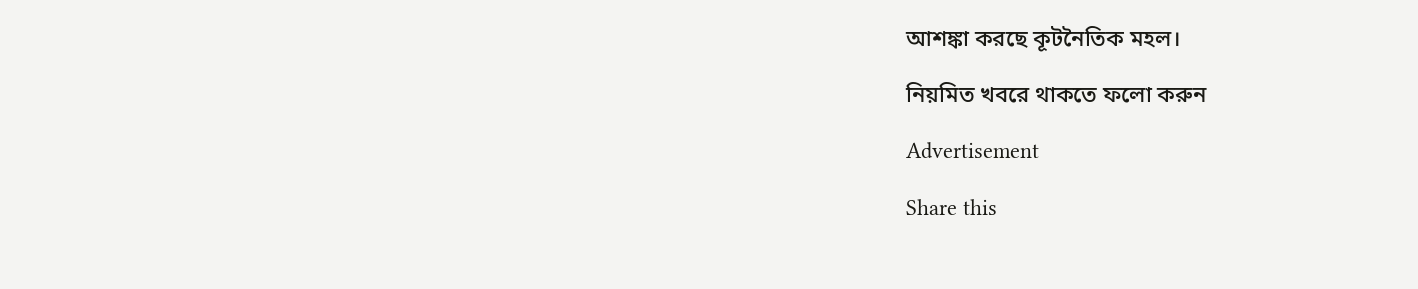আশঙ্কা করছে কূটনৈতিক মহল।

নিয়মিত খবরে থাকতে ফলো করুন

Advertisement

Share this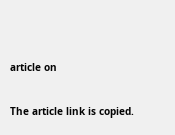article on

The article link is copied.